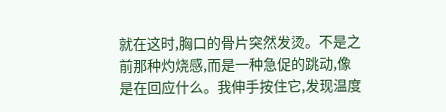就在这时,胸口的骨片突然发烫。不是之前那种灼烧感,而是一种急促的跳动,像是在回应什么。我伸手按住它,发现温度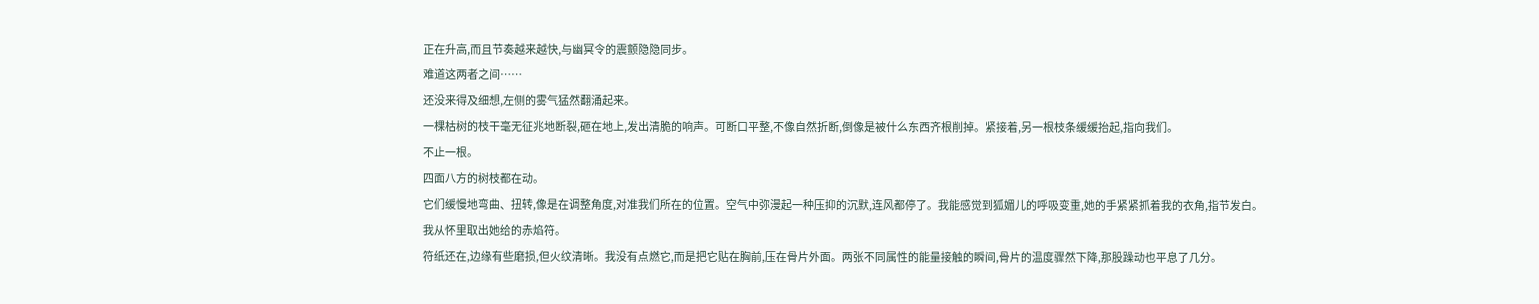正在升高,而且节奏越来越快,与幽冥令的震颤隐隐同步。
难道这两者之间……
还没来得及细想,左侧的雾气猛然翻涌起来。
一棵枯树的枝干毫无征兆地断裂,砸在地上,发出清脆的响声。可断口平整,不像自然折断,倒像是被什么东西齐根削掉。紧接着,另一根枝条缓缓抬起,指向我们。
不止一根。
四面八方的树枝都在动。
它们缓慢地弯曲、扭转,像是在调整角度,对准我们所在的位置。空气中弥漫起一种压抑的沉默,连风都停了。我能感觉到狐媚儿的呼吸变重,她的手紧紧抓着我的衣角,指节发白。
我从怀里取出她给的赤焰符。
符纸还在,边缘有些磨损,但火纹清晰。我没有点燃它,而是把它贴在胸前,压在骨片外面。两张不同属性的能量接触的瞬间,骨片的温度骤然下降,那股躁动也平息了几分。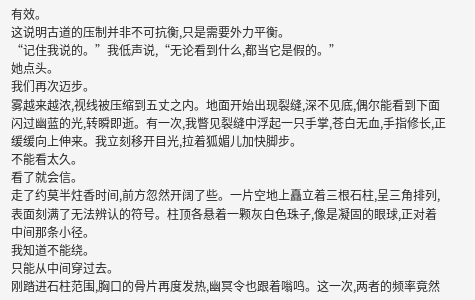有效。
这说明古道的压制并非不可抗衡,只是需要外力平衡。
“记住我说的。”我低声说,“无论看到什么,都当它是假的。”
她点头。
我们再次迈步。
雾越来越浓,视线被压缩到五丈之内。地面开始出现裂缝,深不见底,偶尔能看到下面闪过幽蓝的光,转瞬即逝。有一次,我瞥见裂缝中浮起一只手掌,苍白无血,手指修长,正缓缓向上伸来。我立刻移开目光,拉着狐媚儿加快脚步。
不能看太久。
看了就会信。
走了约莫半炷香时间,前方忽然开阔了些。一片空地上矗立着三根石柱,呈三角排列,表面刻满了无法辨认的符号。柱顶各悬着一颗灰白色珠子,像是凝固的眼球,正对着中间那条小径。
我知道不能绕。
只能从中间穿过去。
刚踏进石柱范围,胸口的骨片再度发热,幽冥令也跟着嗡鸣。这一次,两者的频率竟然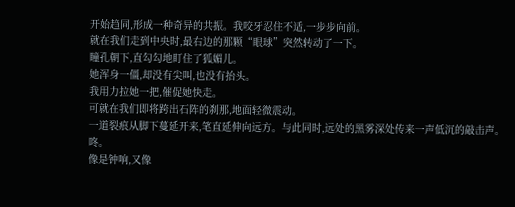开始趋同,形成一种奇异的共振。我咬牙忍住不适,一步步向前。
就在我们走到中央时,最右边的那颗“眼球”突然转动了一下。
瞳孔朝下,直勾勾地盯住了狐媚儿。
她浑身一僵,却没有尖叫,也没有抬头。
我用力拉她一把,催促她快走。
可就在我们即将跨出石阵的刹那,地面轻微震动。
一道裂痕从脚下蔓延开来,笔直延伸向远方。与此同时,远处的黑雾深处传来一声低沉的敲击声。
咚。
像是钟响,又像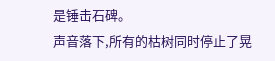是锤击石碑。
声音落下,所有的枯树同时停止了晃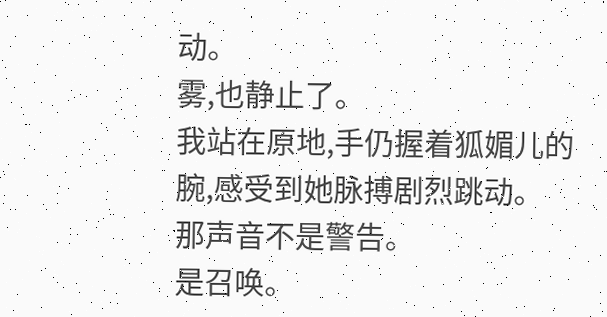动。
雾,也静止了。
我站在原地,手仍握着狐媚儿的腕,感受到她脉搏剧烈跳动。
那声音不是警告。
是召唤。